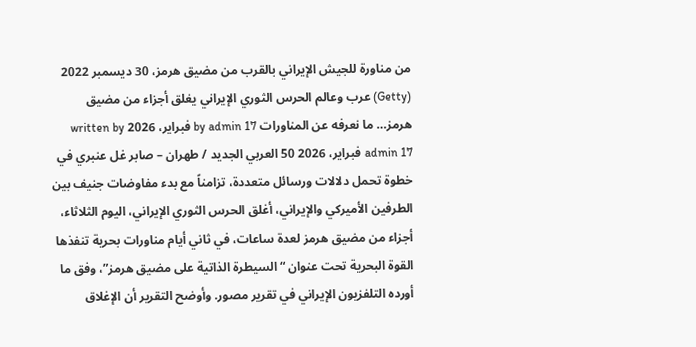من مناورة للجيش الإيراني بالقرب من مضيق هرمز، 30 ديسمبر 2022 (Getty) عرب وعالم الحرس الثوري الإيراني يغلق أجزاء من مضيق هرمز… ما نعرفه عن المناورات by admin 17 فبراير، 2026 written by admin 17 فبراير، 2026 50 العربي الجديد / طهران – صابر غل عنبري في خطوة تحمل دلالات ورسائل متعددة، تزامناً مع بدء مفاوضات جنيف بين الطرفين الأميركي والإيراني، أغلق الحرس الثوري الإيراني، اليوم الثلاثاء، أجزاء من مضيق هرمز لعدة ساعات، في ثاني أيام مناورات بحرية تنفذها القوة البحرية تحت عنوان “السيطرة الذاتية على مضيق هرمز”، وفق ما أورده التلفزيون الإيراني في تقرير مصور. وأوضح التقرير أن الإغلاق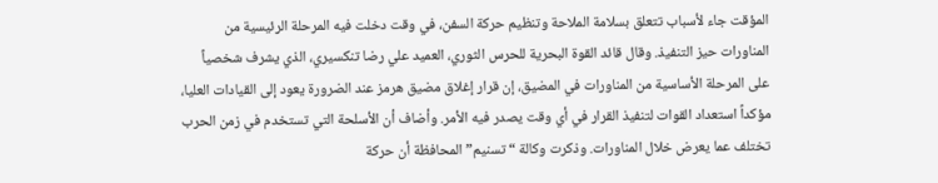المؤقت جاء لأسباب تتعلق بسلامة الملاحة وتنظيم حركة السفن، في وقت دخلت فيه المرحلة الرئيسية من المناورات حيز التنفيذ. وقال قائد القوة البحرية للحرس الثوري، العميد علي رضا تنكسيري، الذي يشرف شخصياً على المرحلة الأساسية من المناورات في المضيق، إن قرار إغلاق مضيق هرمز عند الضرورة يعود إلى القيادات العليا، مؤكداً استعداد القوات لتنفيذ القرار في أي وقت يصدر فيه الأمر. وأضاف أن الأسلحة التي تستخدم في زمن الحرب تختلف عما يعرض خلال المناورات. وذكرت وكالة “تسنيم” المحافظة أن حركة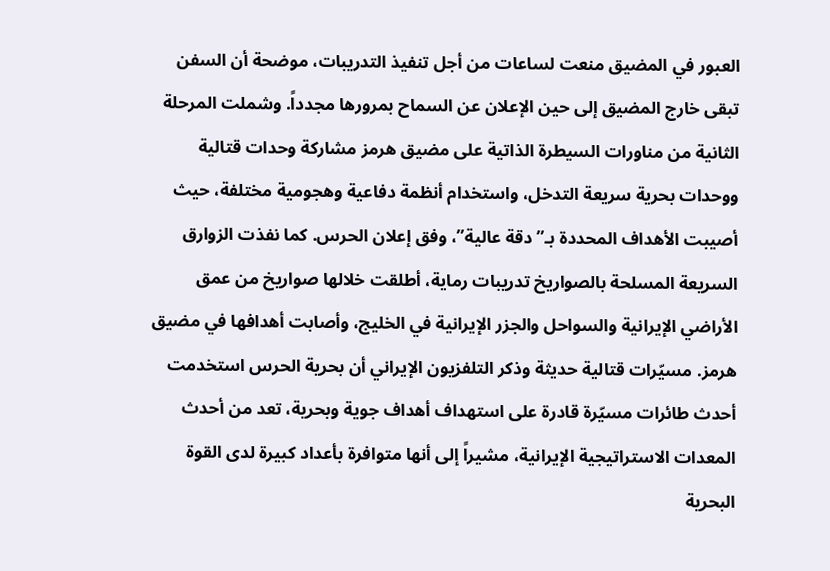العبور في المضيق منعت لساعات من أجل تنفيذ التدريبات، موضحة أن السفن تبقى خارج المضيق إلى حين الإعلان عن السماح بمرورها مجدداً. وشملت المرحلة الثانية من مناورات السيطرة الذاتية على مضيق هرمز مشاركة وحدات قتالية ووحدات بحرية سريعة التدخل، واستخدام أنظمة دفاعية وهجومية مختلفة، حيث أصيبت الأهداف المحددة بـ”دقة عالية”، وفق إعلان الحرس. كما نفذت الزوارق السريعة المسلحة بالصواريخ تدريبات رماية، أطلقت خلالها صواريخ من عمق الأراضي الإيرانية والسواحل والجزر الإيرانية في الخليج، وأصابت أهدافها في مضيق هرمز. مسيّرات قتالية حديثة وذكر التلفزيون الإيراني أن بحرية الحرس استخدمت أحدث طائرات مسيّرة قادرة على استهداف أهداف جوية وبحرية، تعد من أحدث المعدات الاستراتيجية الإيرانية، مشيراً إلى أنها متوافرة بأعداد كبيرة لدى القوة البحرية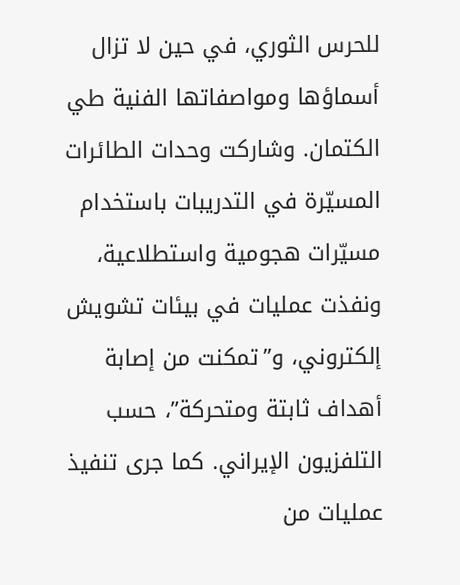للحرس الثوري، في حين لا تزال أسماؤها ومواصفاتها الفنية طي الكتمان. وشاركت وحدات الطائرات المسيّرة في التدريبات باستخدام مسيّرات هجومية واستطلاعية، ونفذت عمليات في بيئات تشويش إلكتروني، و”تمكنت من إصابة أهداف ثابتة ومتحركة”، حسب التلفزيون الإيراني. كما جرى تنفيذ عمليات من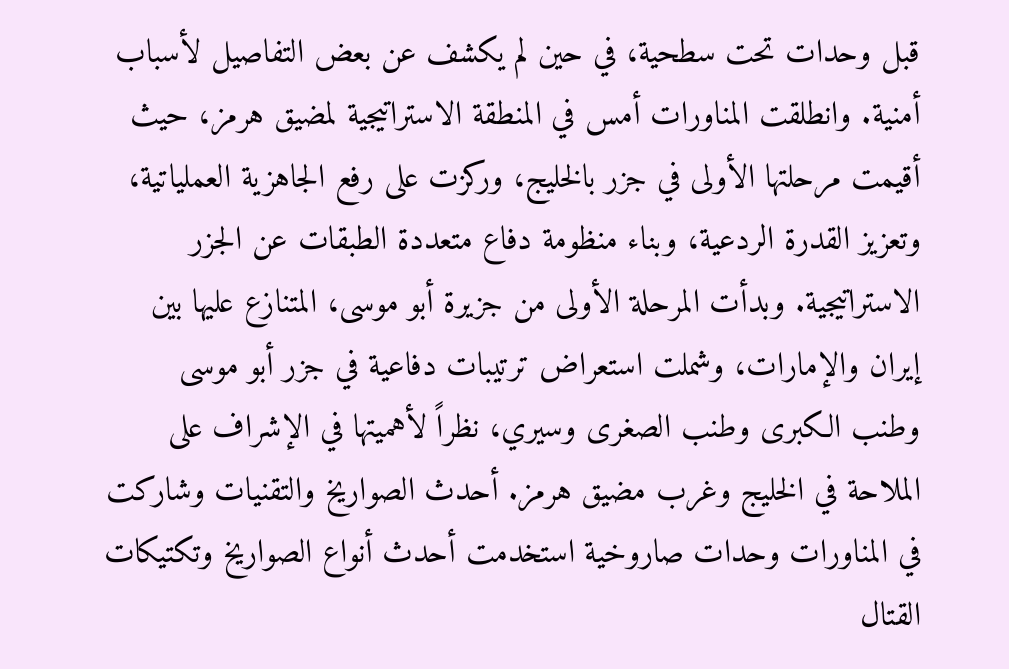قبل وحدات تحت سطحية، في حين لم يكشف عن بعض التفاصيل لأسباب أمنية. وانطلقت المناورات أمس في المنطقة الاستراتيجية لمضيق هرمز، حيث أقيمت مرحلتها الأولى في جزر بالخليج، وركزت على رفع الجاهزية العملياتية، وتعزيز القدرة الردعية، وبناء منظومة دفاع متعددة الطبقات عن الجزر الاستراتيجية. وبدأت المرحلة الأولى من جزيرة أبو موسى، المتنازع عليها بين إيران والإمارات، وشملت استعراض ترتيبات دفاعية في جزر أبو موسى وطنب الكبرى وطنب الصغرى وسيري، نظراً لأهميتها في الإشراف على الملاحة في الخليج وغرب مضيق هرمز. أحدث الصواريخ والتقنيات وشاركت في المناورات وحدات صاروخية استخدمت أحدث أنواع الصواريخ وتكتيكات القتال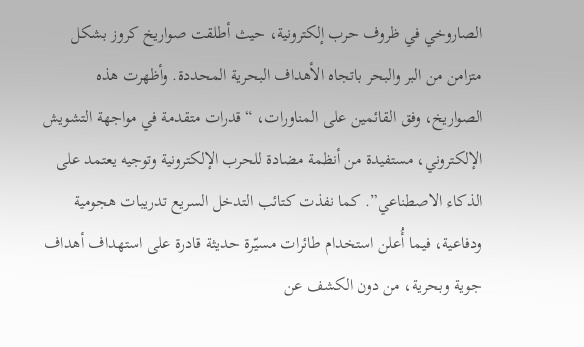الصاروخي في ظروف حرب إلكترونية، حيث أطلقت صواريخ كروز بشكل متزامن من البر والبحر باتجاه الأهداف البحرية المحددة. وأظهرت هذه الصواريخ، وفق القائمين على المناورات، “قدرات متقدمة في مواجهة التشويش الإلكتروني، مستفيدة من أنظمة مضادة للحرب الإلكترونية وتوجيه يعتمد على الذكاء الاصطناعي”. كما نفذت كتائب التدخل السريع تدريبات هجومية ودفاعية، فيما أُعلن استخدام طائرات مسيّرة حديثة قادرة على استهداف أهداف جوية وبحرية، من دون الكشف عن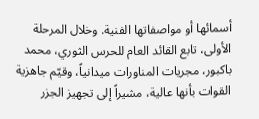أسمائها أو مواصفاتها الفنية. وخلال المرحلة الأولى، تابع القائد العام للحرس الثوري، محمد باكبور، مجريات المناورات ميدانياً، وقيّم جاهزية القوات بأنها عالية، مشيراً إلى تجهيز الجزر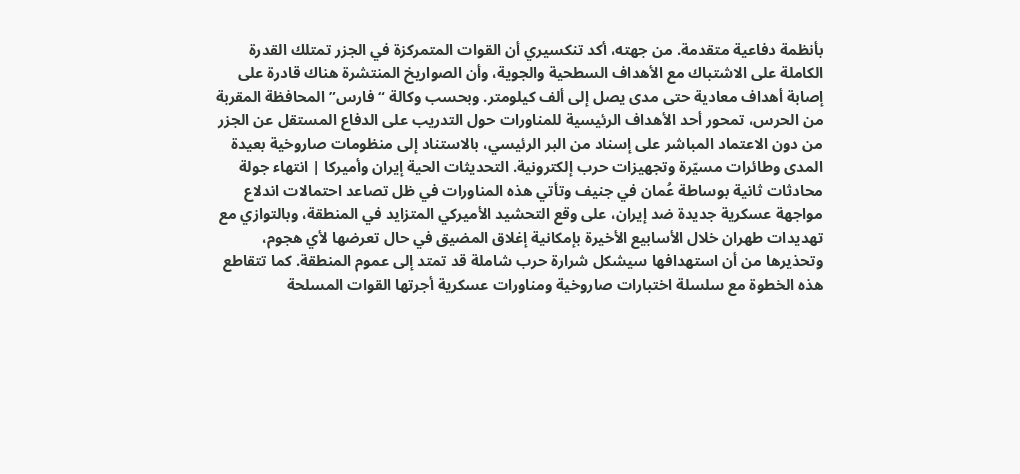بأنظمة دفاعية متقدمة. من جهته، أكد تنكسيري أن القوات المتمركزة في الجزر تمتلك القدرة الكاملة على الاشتباك مع الأهداف السطحية والجوية، وأن الصواريخ المنتشرة هناك قادرة على إصابة أهداف معادية حتى مدى يصل إلى ألف كيلومتر. وبحسب وكالة “فارس” المحافظة المقربة من الحرس، تمحور أحد الأهداف الرئيسية للمناورات حول التدريب على الدفاع المستقل عن الجزر من دون الاعتماد المباشر على إسناد من البر الرئيسي، بالاستناد إلى منظومات صاروخية بعيدة المدى وطائرات مسيّرة وتجهيزات حرب إلكترونية. التحديثات الحية إيران وأميركا | انتهاء جولة محادثات ثانية بوساطة عُمان في جنيف وتأتي هذه المناورات في ظل تصاعد احتمالات اندلاع مواجهة عسكرية جديدة ضد إيران، على وقع التحشيد الأميركي المتزايد في المنطقة، وبالتوازي مع تهديدات طهران خلال الأسابيع الأخيرة بإمكانية إغلاق المضيق في حال تعرضها لأي هجوم، وتحذيرها من أن استهدافها سيشكل شرارة حرب شاملة قد تمتد إلى عموم المنطقة. كما تتقاطع هذه الخطوة مع سلسلة اختبارات صاروخية ومناورات عسكرية أجرتها القوات المسلحة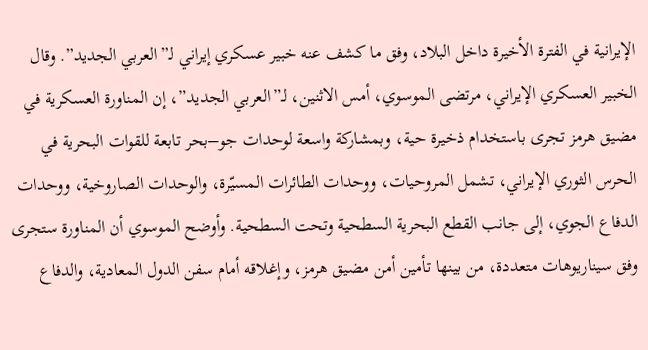الإيرانية في الفترة الأخيرة داخل البلاد، وفق ما كشف عنه خبير عسكري إيراني لـ”العربي الجديد”. وقال الخبير العسكري الإيراني، مرتضى الموسوي، أمس الاثنين، لـ”العربي الجديد”، إن المناورة العسكرية في مضيق هرمز تجرى باستخدام ذخيرة حية، وبمشاركة واسعة لوحدات جو–بحر تابعة للقوات البحرية في الحرس الثوري الإيراني، تشمل المروحيات، ووحدات الطائرات المسيّرة، والوحدات الصاروخية، ووحدات الدفاع الجوي، إلى جانب القطع البحرية السطحية وتحت السطحية. وأوضح الموسوي أن المناورة ستجرى وفق سيناريوهات متعددة، من بينها تأمين أمن مضيق هرمز، وإغلاقه أمام سفن الدول المعادية، والدفاع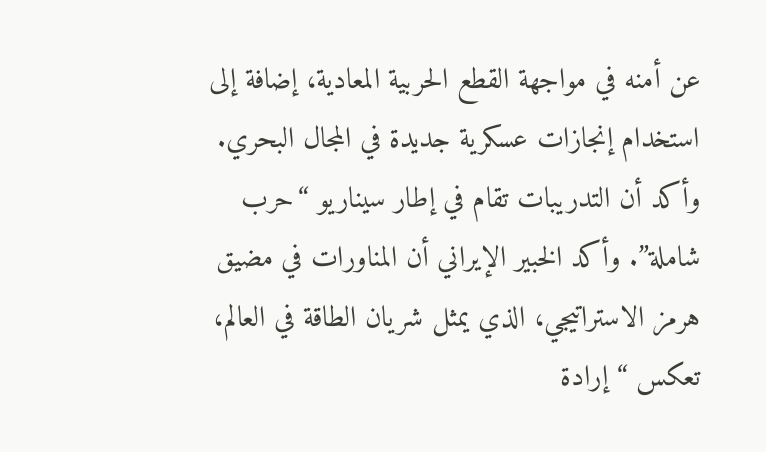عن أمنه في مواجهة القطع الحربية المعادية، إضافة إلى استخدام إنجازات عسكرية جديدة في المجال البحري. وأكد أن التدريبات تقام في إطار سيناريو “حرب شاملة”. وأكد الخبير الإيراني أن المناورات في مضيق هرمز الاستراتيجي، الذي يمثل شريان الطاقة في العالم، تعكس “إرادة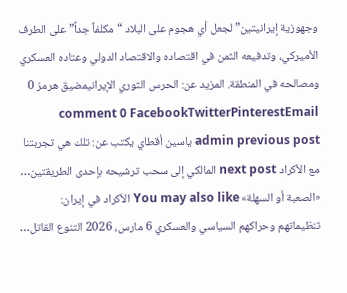وجهوزية إيرانيتين” لجعل أي هجوم على البلاد “مكلفاً جداً” على الطرف الأميركي، وتدفيعه الثمن في اقتصاده والاقتصاد الدولي وعتاده العسكري ومصالحه في المنطقة. المزيد عن: الحرس الثوري الإيرانيمضيق هرمز 0 comment 0 FacebookTwitterPinterestEmail admin previous post ياسين أقطاي يكتب عن: تلك هي تجربتنا مع الأكراد next post المالكي إلى سحب ترشيحه بإحدى الطريقتين… «الصعبة أو السهلة» You may also like الأكراد في إيران: تنظيماتهم وحراكهم السياسي والعسكري 6 مارس، 2026 التنوع القاتل…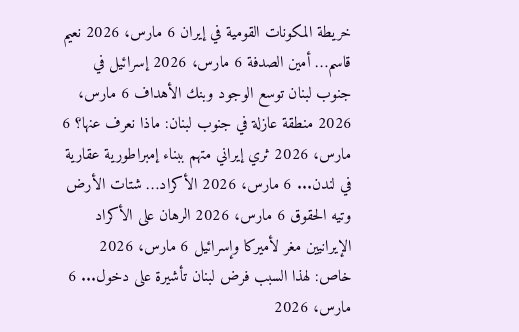خريطة المكونات القومية في إيران 6 مارس، 2026 نعيم قاسم… أمين الصدفة 6 مارس، 2026 إسرائيل في جنوب لبنان توسع الوجود وبنك الأهداف 6 مارس، 2026 منطقة عازلة في جنوب لبنان: ماذا نعرف عنها؟ 6 مارس، 2026 ثري إيراني متهم ببناء إمبراطورية عقارية في لندن... 6 مارس، 2026 الأكراد… شتات الأرض وتيه الحقوق 6 مارس، 2026 الرهان على الأكراد الإيرانيين مغر لأميركا وإسرائيل 6 مارس، 2026 خاص: لهذا السبب فرض لبنان تأشيرة على دخول... 6 مارس، 2026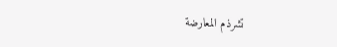تشرذم المعارضة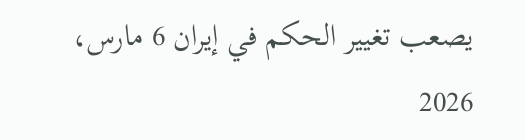يصعب تغيير الحكم في إيران 6 مارس، 2026